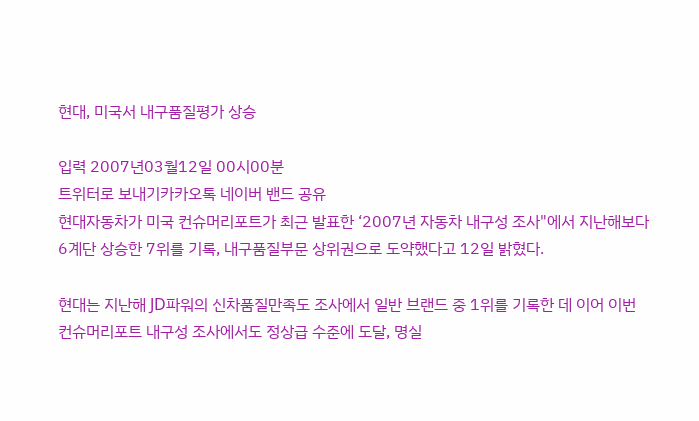현대, 미국서 내구품질평가 상승

입력 2007년03월12일 00시00분
트위터로 보내기카카오톡 네이버 밴드 공유
현대자동차가 미국 컨슈머리포트가 최근 발표한 ‘2007년 자동차 내구성 조사"에서 지난해보다 6계단 상승한 7위를 기록, 내구품질부문 상위권으로 도약했다고 12일 밝혔다.

현대는 지난해 JD파워의 신차품질만족도 조사에서 일반 브랜드 중 1위를 기록한 데 이어 이번 컨슈머리포트 내구성 조사에서도 정상급 수준에 도달, 명실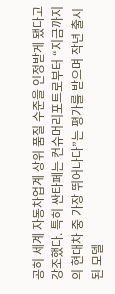공히 세계 자동차업계 상위 품질 수준을 인정받게 됐다고 강조했다. 특히 싼타페는 컨슈머리포트로부터 “지금까지의 현대차 중 가장 뛰어나다”는 평가를 받으며 작년 출시된 모델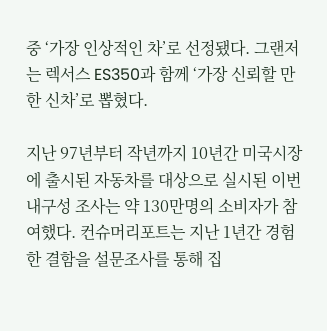중 ‘가장 인상적인 차’로 선정됐다. 그랜저는 렉서스 ES350과 함께 ‘가장 신뢰할 만한 신차’로 뽑혔다.

지난 97년부터 작년까지 10년간 미국시장에 출시된 자동차를 대상으로 실시된 이번 내구성 조사는 약 130만명의 소비자가 참여했다. 컨슈머리포트는 지난 1년간 경험한 결함을 설문조사를 통해 집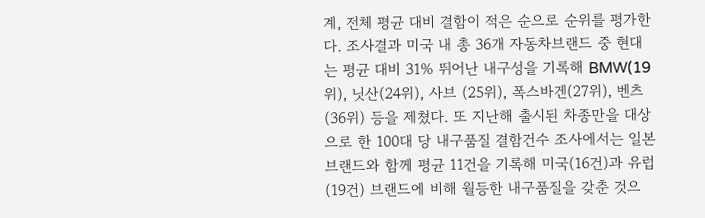계, 전체 평균 대비 결함이 적은 순으로 순위를 평가한다. 조사결과 미국 내 총 36개 자동차브랜드 중 현대는 평균 대비 31% 뛰어난 내구성을 기록해 BMW(19위), 닛산(24위), 사브 (25위), 폭스바겐(27위), 벤츠(36위) 등을 제쳤다. 또 지난해 출시된 차종만을 대상으로 한 100대 당 내구품질 결함건수 조사에서는 일본 브랜드와 함께 평균 11건을 기록해 미국(16건)과 유럽(19건) 브랜드에 비해 월등한 내구품질을 갖춘 것으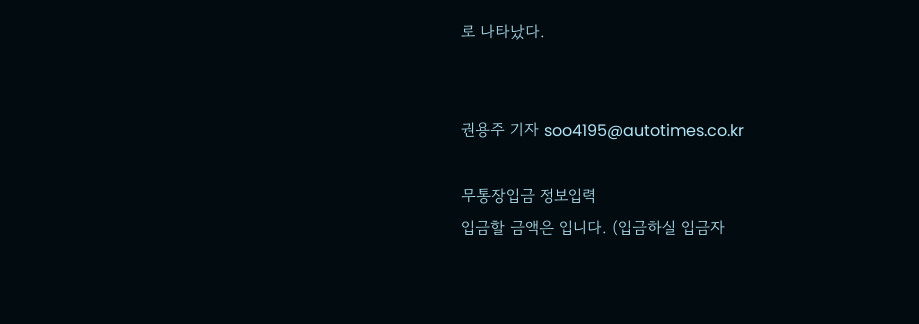로 나타났다.


권용주 기자 soo4195@autotimes.co.kr

무통장입금 정보입력
입금할 금액은 입니다. (입금하실 입금자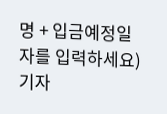명 + 입금예정일자를 입력하세요)
기자